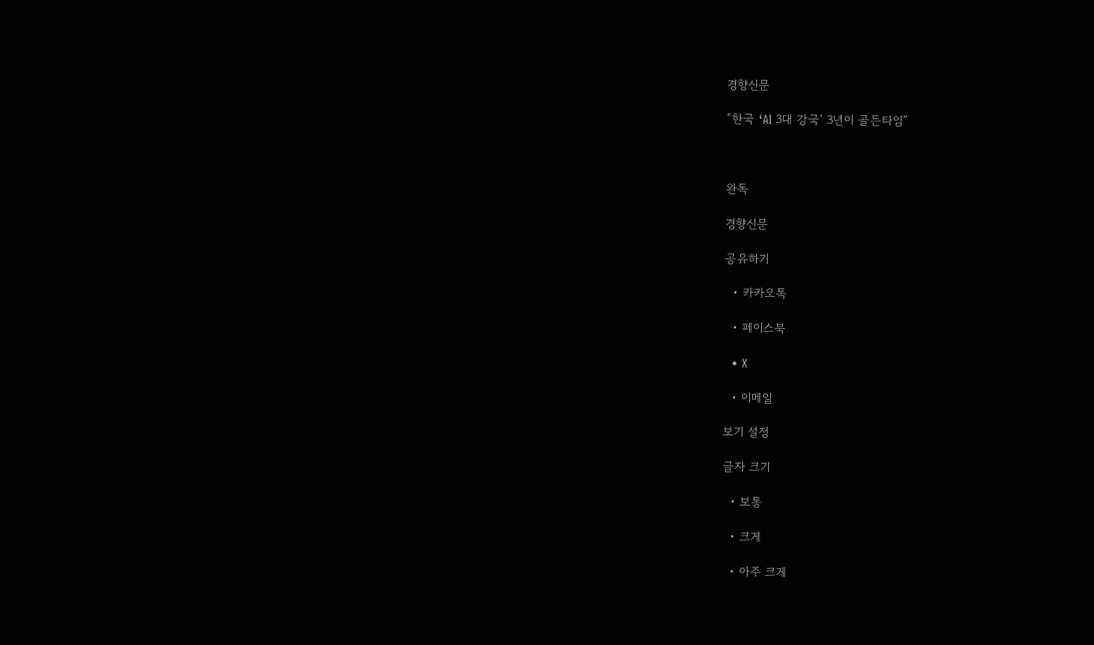경향신문

“한국 ‘AI 3대 강국’ 3년이 골든타임”



완독

경향신문

공유하기

  • 카카오톡

  • 페이스북

  • X

  • 이메일

보기 설정

글자 크기

  • 보통

  • 크게

  • 아주 크게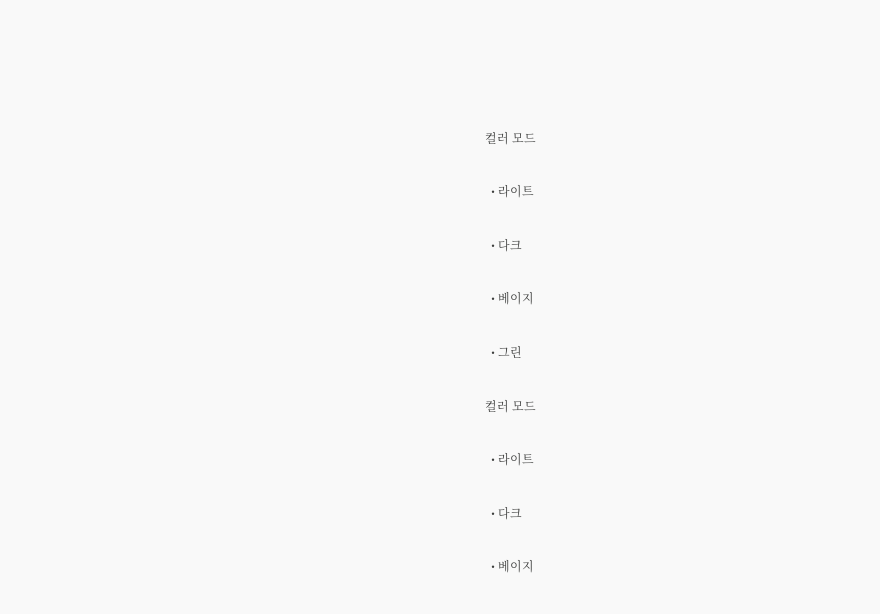컬러 모드

  • 라이트

  • 다크

  • 베이지

  • 그린

컬러 모드

  • 라이트

  • 다크

  • 베이지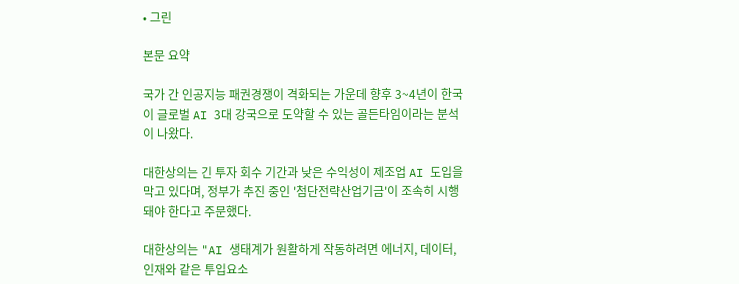• 그린

본문 요약

국가 간 인공지능 패권경쟁이 격화되는 가운데 향후 3~4년이 한국이 글로벌 AI 3대 강국으로 도약할 수 있는 골든타임이라는 분석이 나왔다.

대한상의는 긴 투자 회수 기간과 낮은 수익성이 제조업 AI 도입을 막고 있다며, 정부가 추진 중인 '첨단전략산업기금'이 조속히 시행돼야 한다고 주문했다.

대한상의는 "AI 생태계가 원활하게 작동하려면 에너지, 데이터, 인재와 같은 투입요소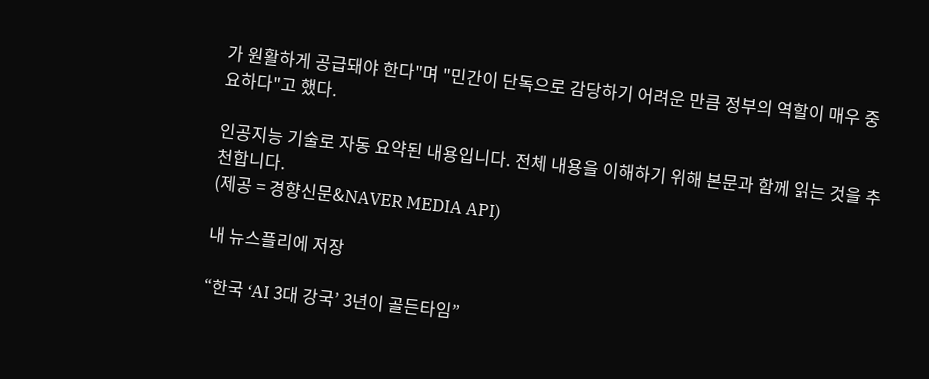가 원활하게 공급돼야 한다"며 "민간이 단독으로 감당하기 어려운 만큼 정부의 역할이 매우 중요하다"고 했다.

인공지능 기술로 자동 요약된 내용입니다. 전체 내용을 이해하기 위해 본문과 함께 읽는 것을 추천합니다.
(제공 = 경향신문&NAVER MEDIA API)

내 뉴스플리에 저장

“한국 ‘AI 3대 강국’ 3년이 골든타임”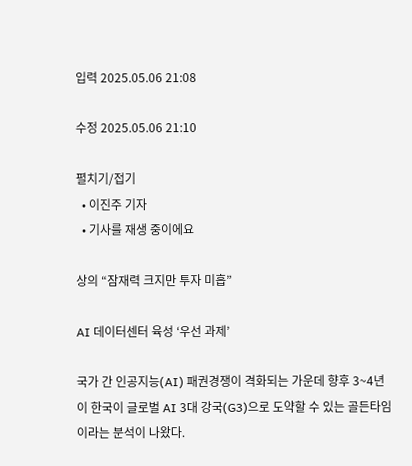입력 2025.05.06 21:08

수정 2025.05.06 21:10

펼치기/접기
  • 이진주 기자
  • 기사를 재생 중이에요

상의 “잠재력 크지만 투자 미흡”

AI 데이터센터 육성 ‘우선 과제’

국가 간 인공지능(AI) 패권경쟁이 격화되는 가운데 향후 3~4년이 한국이 글로벌 AI 3대 강국(G3)으로 도약할 수 있는 골든타임이라는 분석이 나왔다.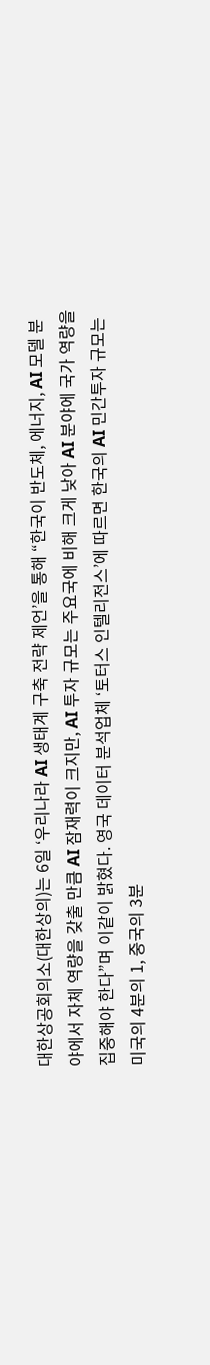대한상공회의소(대한상의)는 6일 ‘우리나라 AI 생태계 구축 전략 제언’을 통해 “한국이 반도체, 에너지, AI 모델 분야에서 자체 역량을 갖출 만큼 AI 잠재력이 크지만, AI 투자 규모는 주요국에 비해 크게 낮아 AI 분야에 국가 역량을 집중해야 한다”며 이같이 밝혔다. 영국 데이터 분석업체 ‘토터스 인텔리전스’에 따르면 한국의 AI 민간투자 규모는 미국의 4분의 1, 중국의 3분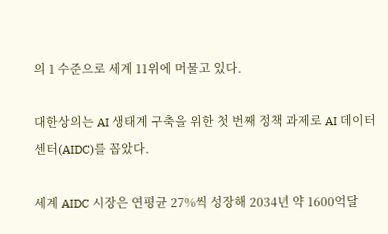의 1 수준으로 세계 11위에 머물고 있다.

대한상의는 AI 생태계 구축을 위한 첫 번째 정책 과제로 AI 데이터센터(AIDC)를 꼽았다.

세계 AIDC 시장은 연평균 27%씩 성장해 2034년 약 1600억달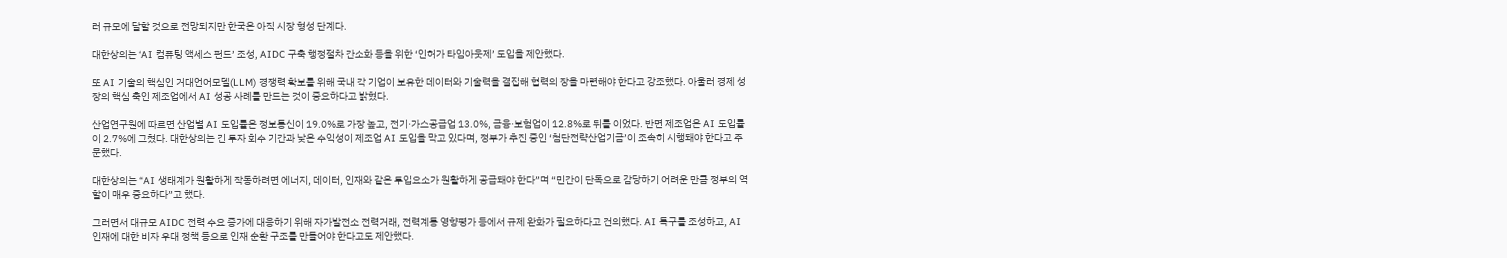러 규모에 달할 것으로 전망되지만 한국은 아직 시장 형성 단계다.

대한상의는 ‘AI 컴퓨팅 액세스 펀드’ 조성, AIDC 구축 행정절차 간소화 등을 위한 ‘인허가 타임아웃제’ 도입을 제안했다.

또 AI 기술의 핵심인 거대언어모델(LLM) 경쟁력 확보를 위해 국내 각 기업이 보유한 데이터와 기술력을 결집해 협력의 장을 마련해야 한다고 강조했다. 아울러 경제 성장의 핵심 축인 제조업에서 AI 성공 사례를 만드는 것이 중요하다고 밝혔다.

산업연구원에 따르면 산업별 AI 도입률은 정보통신이 19.0%로 가장 높고, 전기·가스공급업 13.0%, 금융·보험업이 12.8%로 뒤를 이었다. 반면 제조업은 AI 도입률이 2.7%에 그쳤다. 대한상의는 긴 투자 회수 기간과 낮은 수익성이 제조업 AI 도입을 막고 있다며, 정부가 추진 중인 ‘첨단전략산업기금’이 조속히 시행돼야 한다고 주문했다.

대한상의는 “AI 생태계가 원활하게 작동하려면 에너지, 데이터, 인재와 같은 투입요소가 원활하게 공급돼야 한다”며 “민간이 단독으로 감당하기 어려운 만큼 정부의 역할이 매우 중요하다”고 했다.

그러면서 대규모 AIDC 전력 수요 증가에 대응하기 위해 자가발전소 전력거래, 전력계통 영향평가 등에서 규제 완화가 필요하다고 건의했다. AI 특구를 조성하고, AI 인재에 대한 비자 우대 정책 등으로 인재 순환 구조를 만들어야 한다고도 제안했다.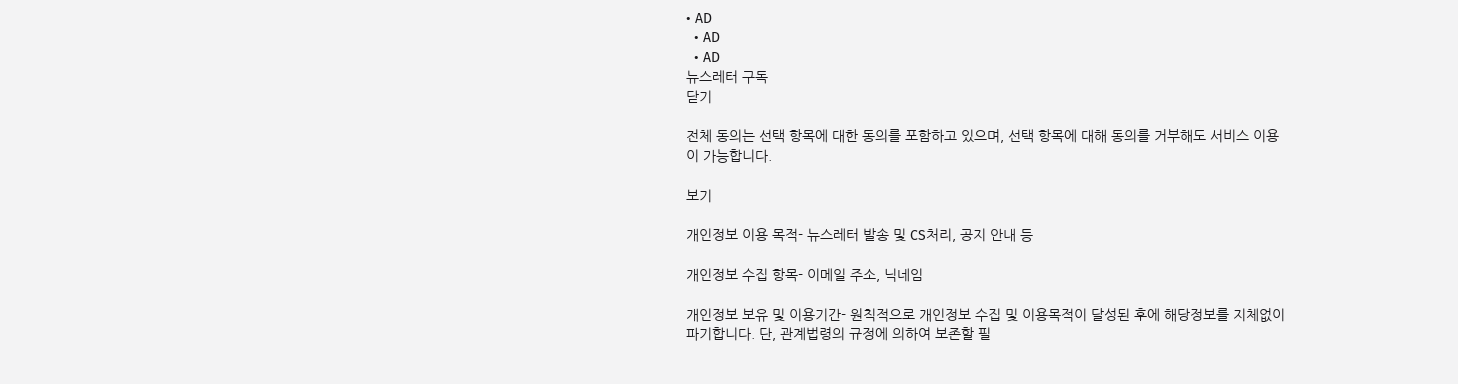• AD
  • AD
  • AD
뉴스레터 구독
닫기

전체 동의는 선택 항목에 대한 동의를 포함하고 있으며, 선택 항목에 대해 동의를 거부해도 서비스 이용이 가능합니다.

보기

개인정보 이용 목적- 뉴스레터 발송 및 CS처리, 공지 안내 등

개인정보 수집 항목- 이메일 주소, 닉네임

개인정보 보유 및 이용기간- 원칙적으로 개인정보 수집 및 이용목적이 달성된 후에 해당정보를 지체없이 파기합니다. 단, 관계법령의 규정에 의하여 보존할 필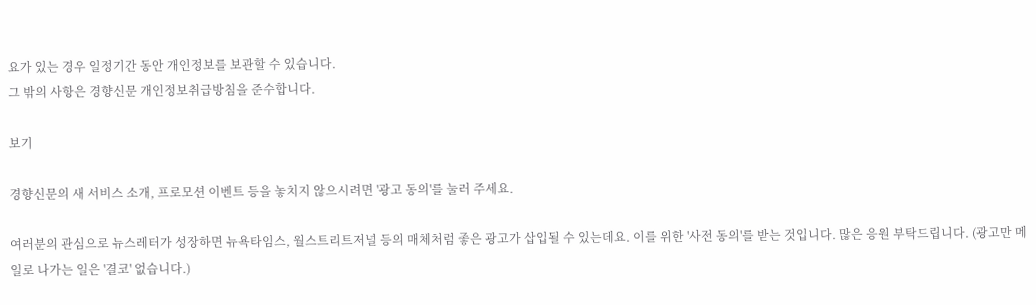요가 있는 경우 일정기간 동안 개인정보를 보관할 수 있습니다.
그 밖의 사항은 경향신문 개인정보취급방침을 준수합니다.

보기

경향신문의 새 서비스 소개, 프로모션 이벤트 등을 놓치지 않으시려면 '광고 동의'를 눌러 주세요.

여러분의 관심으로 뉴스레터가 성장하면 뉴욕타임스, 월스트리트저널 등의 매체처럼 좋은 광고가 삽입될 수 있는데요. 이를 위한 '사전 동의'를 받는 것입니다. 많은 응원 부탁드립니다. (광고만 메일로 나가는 일은 '결코' 없습니다.)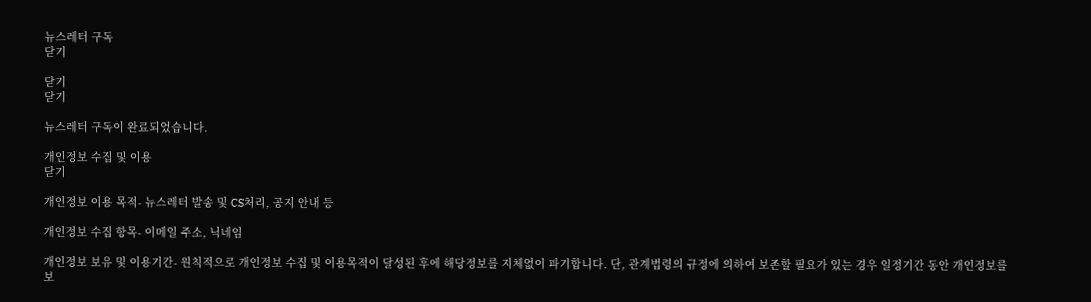뉴스레터 구독
닫기

닫기
닫기

뉴스레터 구독이 완료되었습니다.

개인정보 수집 및 이용
닫기

개인정보 이용 목적- 뉴스레터 발송 및 CS처리, 공지 안내 등

개인정보 수집 항목- 이메일 주소, 닉네임

개인정보 보유 및 이용기간- 원칙적으로 개인정보 수집 및 이용목적이 달성된 후에 해당정보를 지체없이 파기합니다. 단, 관계법령의 규정에 의하여 보존할 필요가 있는 경우 일정기간 동안 개인정보를 보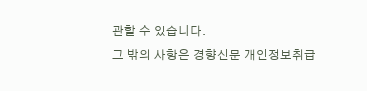관할 수 있습니다.
그 밖의 사항은 경향신문 개인정보취급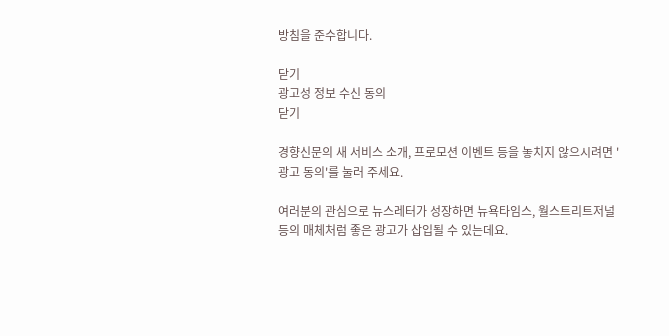방침을 준수합니다.

닫기
광고성 정보 수신 동의
닫기

경향신문의 새 서비스 소개, 프로모션 이벤트 등을 놓치지 않으시려면 '광고 동의'를 눌러 주세요.

여러분의 관심으로 뉴스레터가 성장하면 뉴욕타임스, 월스트리트저널 등의 매체처럼 좋은 광고가 삽입될 수 있는데요.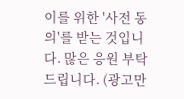이를 위한 '사전 동의'를 받는 것입니다. 많은 응원 부탁드립니다. (광고만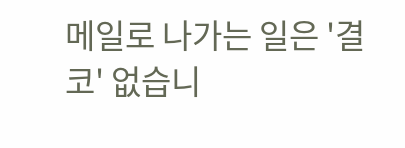메일로 나가는 일은 '결코' 없습니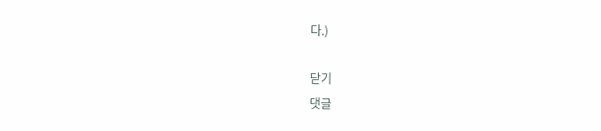다.)

닫기
댓글